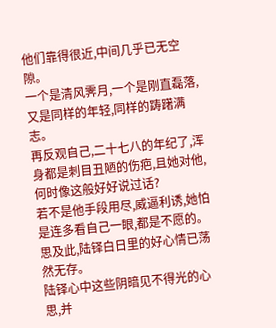他们靠得很近,中间几乎已无空隙。
一个是清风霁月,一个是刚直磊落,又是同样的年轻,同样的踌躇满志。
再反观自己,二十七八的年纪了,浑身都是刺目丑陋的伤疤,且她对他,何时像这般好好说过话?
若不是他手段用尽,威逼利诱,她怕是连多看自己一眼,都是不愿的。
思及此,陆铎白日里的好心情已荡然无存。
陆铎心中这些阴暗见不得光的心思,并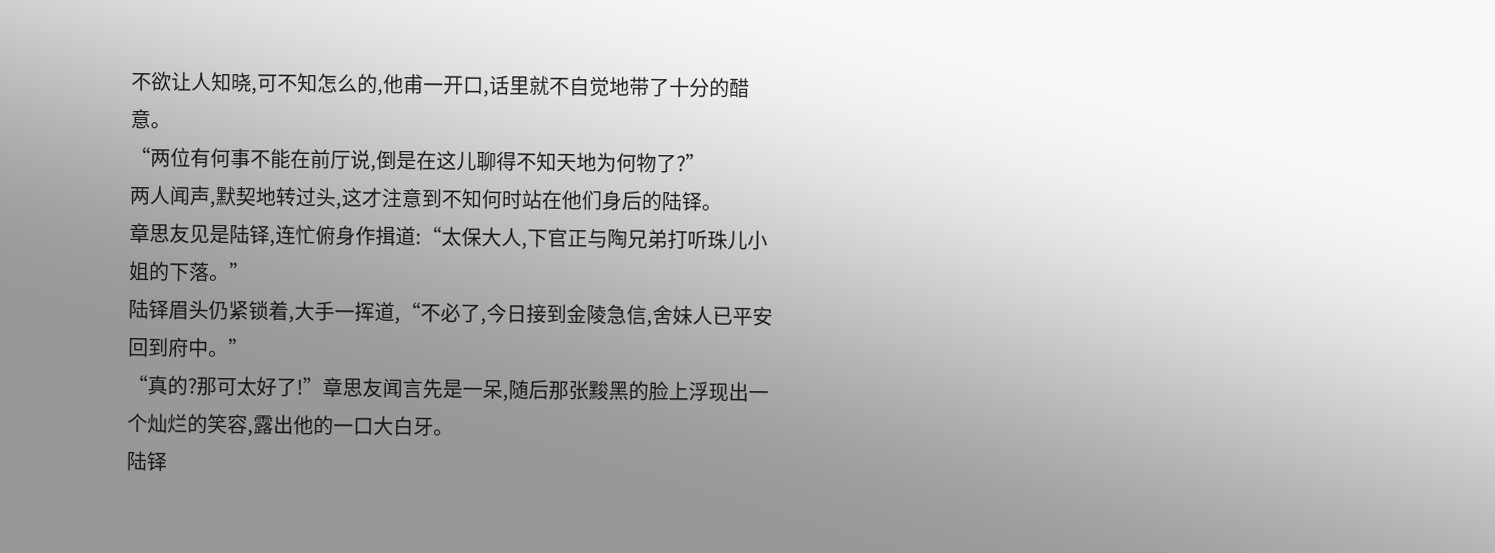不欲让人知晓,可不知怎么的,他甫一开口,话里就不自觉地带了十分的醋意。
“两位有何事不能在前厅说,倒是在这儿聊得不知天地为何物了?”
两人闻声,默契地转过头,这才注意到不知何时站在他们身后的陆铎。
章思友见是陆铎,连忙俯身作揖道:“太保大人,下官正与陶兄弟打听珠儿小姐的下落。”
陆铎眉头仍紧锁着,大手一挥道,“不必了,今日接到金陵急信,舍妹人已平安回到府中。”
“真的?那可太好了!”章思友闻言先是一呆,随后那张黢黑的脸上浮现出一个灿烂的笑容,露出他的一口大白牙。
陆铎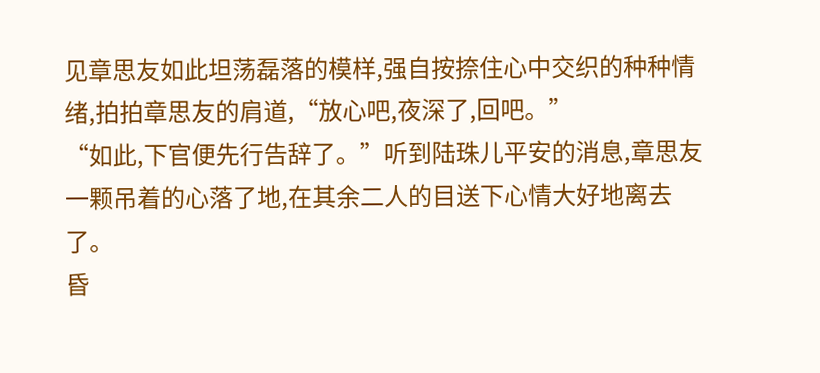见章思友如此坦荡磊落的模样,强自按捺住心中交织的种种情绪,拍拍章思友的肩道,“放心吧,夜深了,回吧。”
“如此,下官便先行告辞了。”听到陆珠儿平安的消息,章思友一颗吊着的心落了地,在其余二人的目送下心情大好地离去了。
昏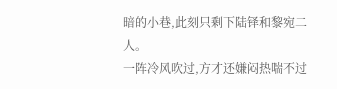暗的小巷,此刻只剩下陆铎和黎宛二人。
一阵冷风吹过,方才还嫌闷热喘不过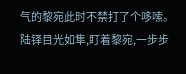气的黎宛此时不禁打了个哆嗦。
陆铎目光如隼,盯着黎宛,一步步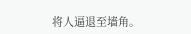将人逼退至墙角。